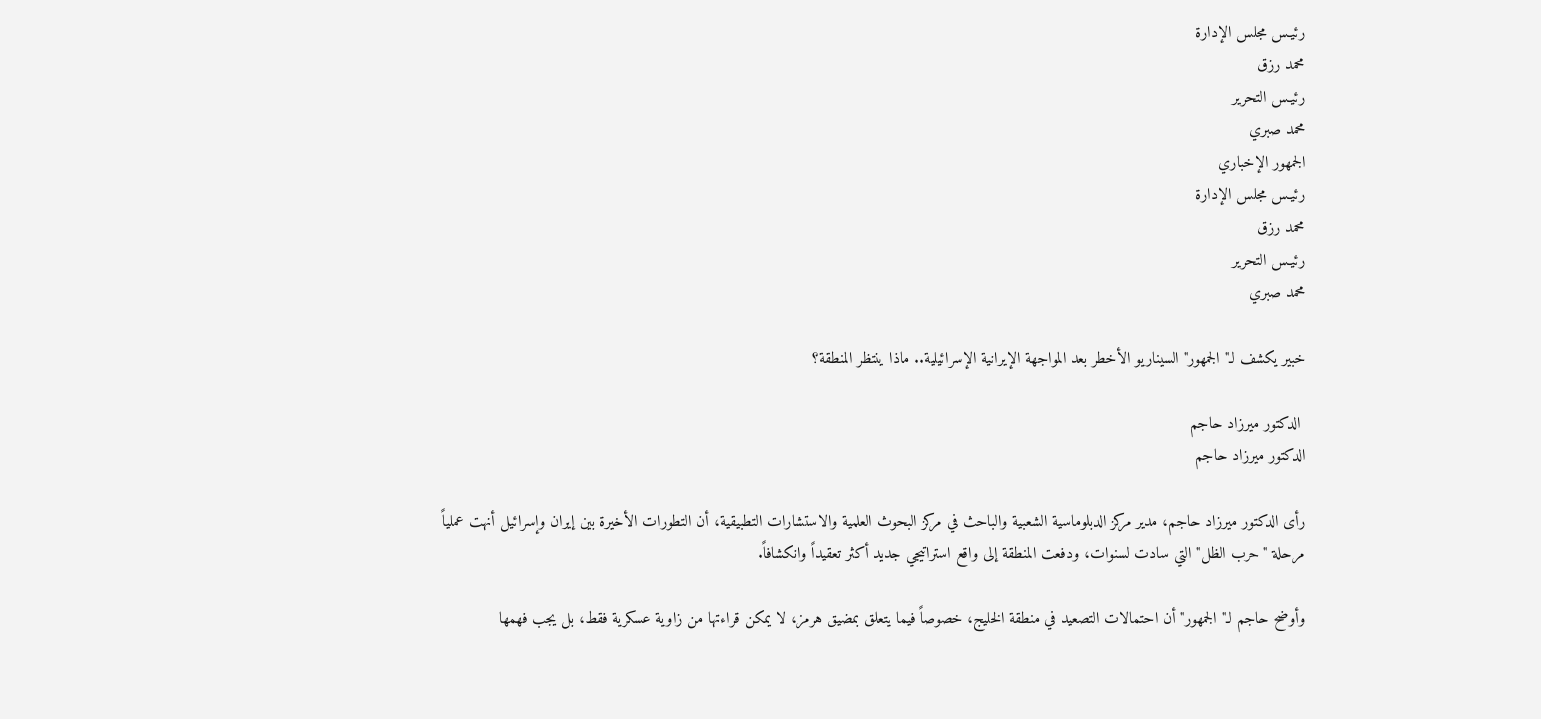رئيـس مجلس الإدارة
محمد رزق
رئيـس التحرير
محمد صبري
الجمهور الإخباري
رئيـس مجلس الإدارة
محمد رزق
رئيـس التحرير
محمد صبري

خبير يكشف لـ"الجمهور" السيناريو الأخطر بعد المواجهة الإيرانية الإسرائيلية.. ماذا ينتظر المنطقة؟

 الدكتور ميرزاد حاجم
الدكتور ميرزاد حاجم

رأى الدكتور ميرزاد حاجم، مدير مركز الدبلوماسية الشعبية والباحث في مركز البحوث العلمية والاستشارات التطبيقية، أن التطورات الأخيرة بين إيران وإسرائيل أنهت عملياً مرحلة "حرب الظل" التي سادت لسنوات، ودفعت المنطقة إلى واقع استراتيجي جديد أكثر تعقيداً وانكشافاً.

وأوضح حاجم لـ"الجمهور" أن احتمالات التصعيد في منطقة الخليج، خصوصاً فيما يتعلق بمضيق هرمز، لا يمكن قراءتها من زاوية عسكرية فقط، بل يجب فهمها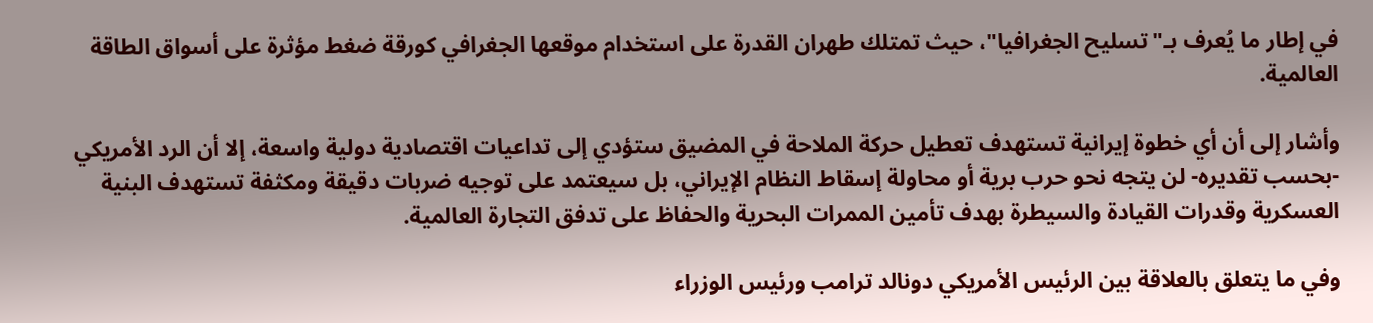في إطار ما يُعرف بـ"تسليح الجغرافيا"، حيث تمتلك طهران القدرة على استخدام موقعها الجغرافي كورقة ضغط مؤثرة على أسواق الطاقة العالمية.

وأشار إلى أن أي خطوة إيرانية تستهدف تعطيل حركة الملاحة في المضيق ستؤدي إلى تداعيات اقتصادية دولية واسعة، إلا أن الرد الأمريكي -بحسب تقديره- لن يتجه نحو حرب برية أو محاولة إسقاط النظام الإيراني، بل سيعتمد على توجيه ضربات دقيقة ومكثفة تستهدف البنية العسكرية وقدرات القيادة والسيطرة بهدف تأمين الممرات البحرية والحفاظ على تدفق التجارة العالمية.

وفي ما يتعلق بالعلاقة بين الرئيس الأمريكي دونالد ترامب ورئيس الوزراء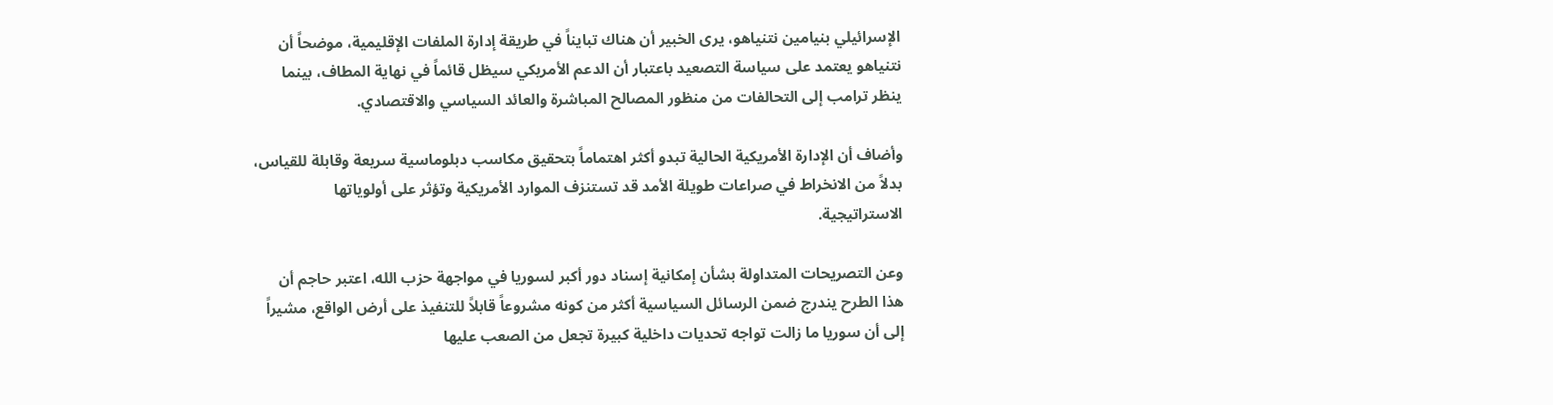الإسرائيلي بنيامين نتنياهو، يرى الخبير أن هناك تبايناً في طريقة إدارة الملفات الإقليمية، موضحاً أن نتنياهو يعتمد على سياسة التصعيد باعتبار أن الدعم الأمريكي سيظل قائماً في نهاية المطاف، بينما ينظر ترامب إلى التحالفات من منظور المصالح المباشرة والعائد السياسي والاقتصادي.

وأضاف أن الإدارة الأمريكية الحالية تبدو أكثر اهتماماً بتحقيق مكاسب دبلوماسية سريعة وقابلة للقياس، بدلاً من الانخراط في صراعات طويلة الأمد قد تستنزف الموارد الأمريكية وتؤثر على أولوياتها الاستراتيجية.

وعن التصريحات المتداولة بشأن إمكانية إسناد دور أكبر لسوريا في مواجهة حزب الله، اعتبر حاجم أن هذا الطرح يندرج ضمن الرسائل السياسية أكثر من كونه مشروعاً قابلاً للتنفيذ على أرض الواقع، مشيراً إلى أن سوريا ما زالت تواجه تحديات داخلية كبيرة تجعل من الصعب عليها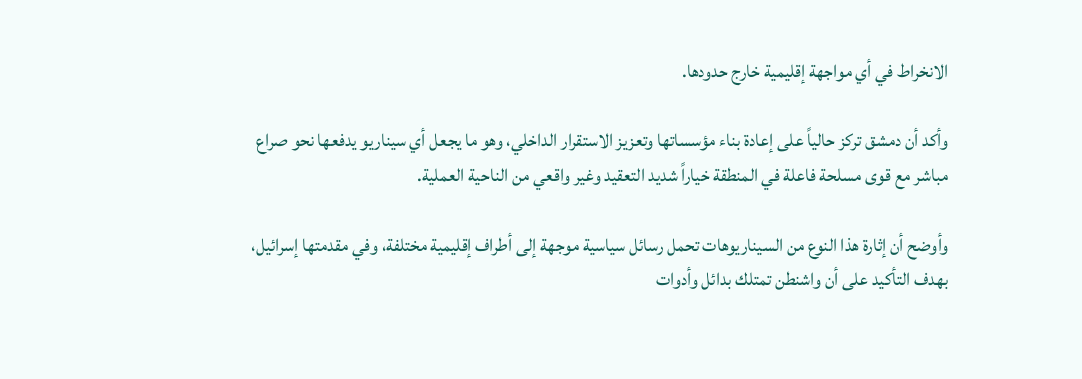الانخراط في أي مواجهة إقليمية خارج حدودها.

وأكد أن دمشق تركز حالياً على إعادة بناء مؤسساتها وتعزيز الاستقرار الداخلي، وهو ما يجعل أي سيناريو يدفعها نحو صراع مباشر مع قوى مسلحة فاعلة في المنطقة خياراً شديد التعقيد وغير واقعي من الناحية العملية.

وأوضح أن إثارة هذا النوع من السيناريوهات تحمل رسائل سياسية موجهة إلى أطراف إقليمية مختلفة، وفي مقدمتها إسرائيل، بهدف التأكيد على أن واشنطن تمتلك بدائل وأدوات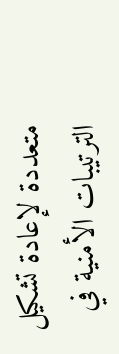متعددة لإعادة تشكيل الترتيبات الأمنية في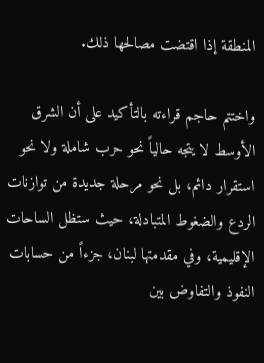المنطقة إذا اقتضت مصالحها ذلك.

واختتم حاجم قراءته بالتأكيد على أن الشرق الأوسط لا يتجه حالياً نحو حرب شاملة ولا نحو استقرار دائم، بل نحو مرحلة جديدة من توازنات الردع والضغوط المتبادلة، حيث ستظل الساحات الإقليمية، وفي مقدمتها لبنان، جزءاً من حسابات النفوذ والتفاوض بين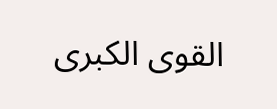القوى الكبرى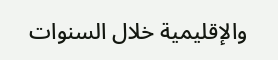والإقليمية خلال السنوات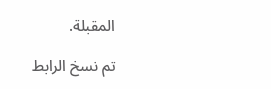المقبلة.

تم نسخ الرابط